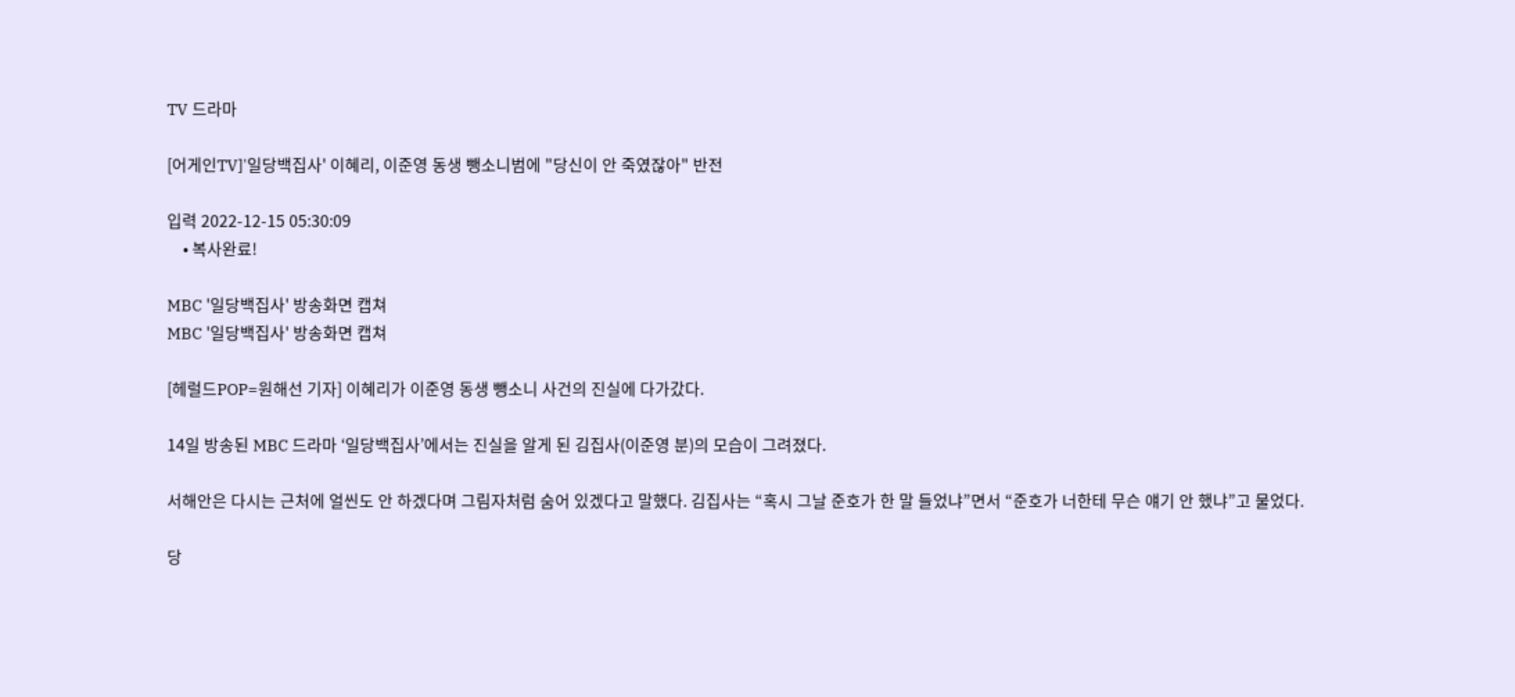TV 드라마

[어게인TV]'일당백집사' 이혜리, 이준영 동생 뺑소니범에 "당신이 안 죽였잖아" 반전

입력 2022-12-15 05:30:09
    • 복사완료!

MBC '일당백집사' 방송화면 캡쳐
MBC '일당백집사' 방송화면 캡쳐

[헤럴드POP=원해선 기자] 이혜리가 이준영 동생 뺑소니 사건의 진실에 다가갔다.

14일 방송된 MBC 드라마 ‘일당백집사’에서는 진실을 알게 된 김집사(이준영 분)의 모습이 그려졌다.

서해안은 다시는 근처에 얼씬도 안 하겠다며 그림자처럼 숨어 있겠다고 말했다. 김집사는 “혹시 그날 준호가 한 말 들었냐”면서 “준호가 너한테 무슨 얘기 안 했냐”고 물었다.

당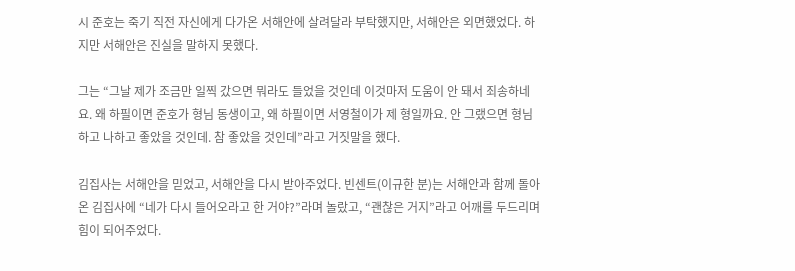시 준호는 죽기 직전 자신에게 다가온 서해안에 살려달라 부탁했지만, 서해안은 외면했었다. 하지만 서해안은 진실을 말하지 못했다.

그는 “그날 제가 조금만 일찍 갔으면 뭐라도 들었을 것인데 이것마저 도움이 안 돼서 죄송하네요. 왜 하필이면 준호가 형님 동생이고, 왜 하필이면 서영철이가 제 형일까요. 안 그랬으면 형님하고 나하고 좋았을 것인데. 참 좋았을 것인데”라고 거짓말을 했다.

김집사는 서해안을 믿었고, 서해안을 다시 받아주었다. 빈센트(이규한 분)는 서해안과 함께 돌아온 김집사에 “네가 다시 들어오라고 한 거야?”라며 놀랐고, “괜찮은 거지”라고 어깨를 두드리며 힘이 되어주었다.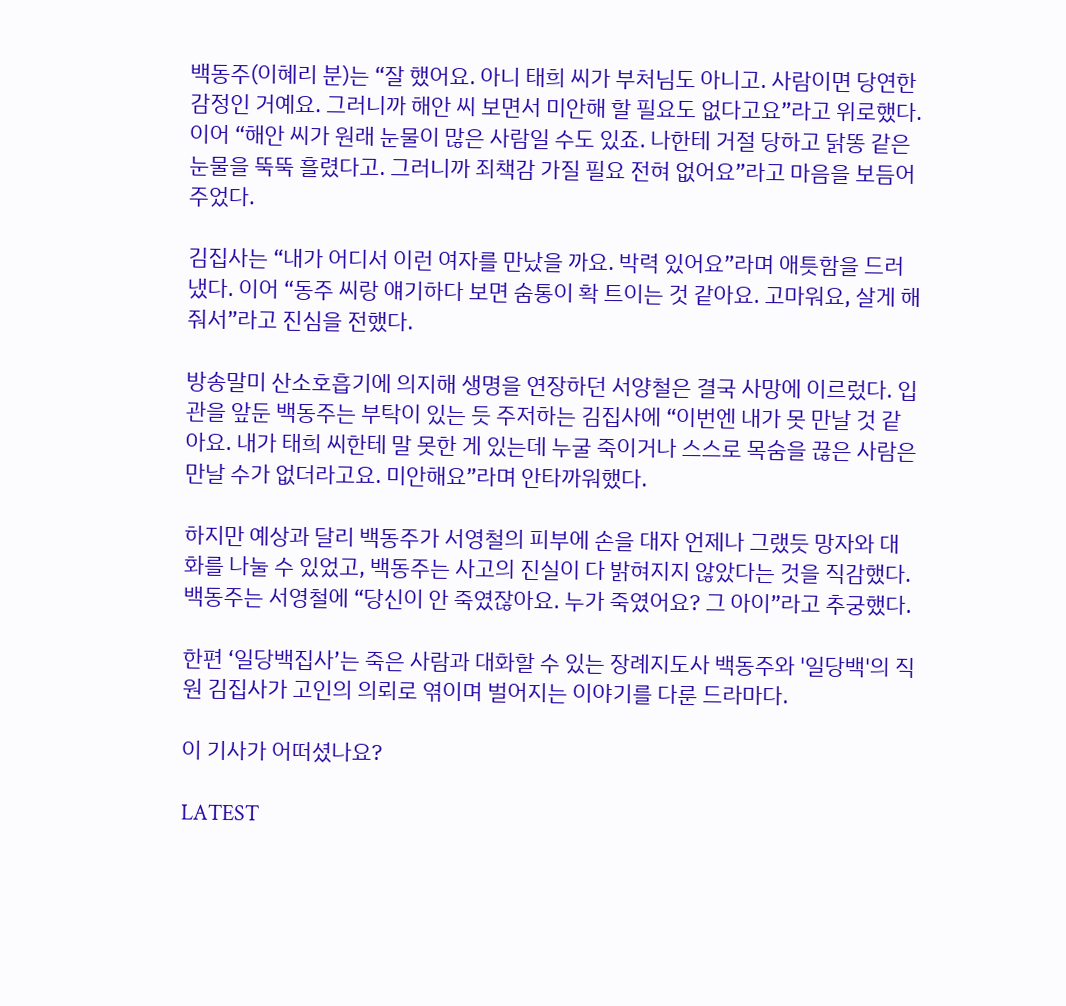백동주(이혜리 분)는 “잘 했어요. 아니 태희 씨가 부처님도 아니고. 사람이면 당연한 감정인 거예요. 그러니까 해안 씨 보면서 미안해 할 필요도 없다고요”라고 위로했다. 이어 “해안 씨가 원래 눈물이 많은 사람일 수도 있죠. 나한테 거절 당하고 닭똥 같은 눈물을 뚝뚝 흘렸다고. 그러니까 죄책감 가질 필요 전혀 없어요”라고 마음을 보듬어 주었다.

김집사는 “내가 어디서 이런 여자를 만났을 까요. 박력 있어요”라며 애틋함을 드러냈다. 이어 “동주 씨랑 얘기하다 보면 숨통이 확 트이는 것 같아요. 고마워요, 살게 해줘서”라고 진심을 전했다.

방송말미 산소호흡기에 의지해 생명을 연장하던 서양철은 결국 사망에 이르렀다. 입관을 앞둔 백동주는 부탁이 있는 듯 주저하는 김집사에 “이번엔 내가 못 만날 것 같아요. 내가 태희 씨한테 말 못한 게 있는데 누굴 죽이거나 스스로 목숨을 끊은 사람은 만날 수가 없더라고요. 미안해요”라며 안타까워했다.

하지만 예상과 달리 백동주가 서영철의 피부에 손을 대자 언제나 그랬듯 망자와 대화를 나눌 수 있었고, 백동주는 사고의 진실이 다 밝혀지지 않았다는 것을 직감했다. 백동주는 서영철에 “당신이 안 죽였잖아요. 누가 죽였어요? 그 아이”라고 추궁했다.

한편 ‘일당백집사’는 죽은 사람과 대화할 수 있는 장례지도사 백동주와 '일당백'의 직원 김집사가 고인의 의뢰로 엮이며 벌어지는 이야기를 다룬 드라마다.

이 기사가 어떠셨나요?

LATEST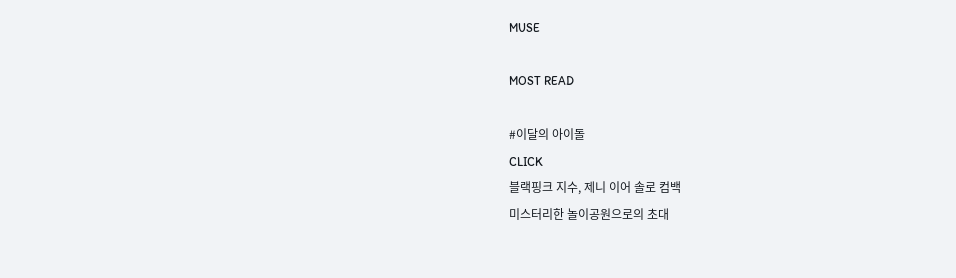MUSE

MOST READ

#이달의 아이돌
CLICK
블랙핑크 지수, 제니 이어 솔로 컴백
미스터리한 놀이공원으로의 초대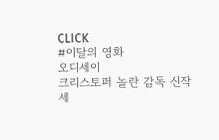CLICK
#이달의 영화
오디세이
크리스토퍼 놀란 감독 신작
세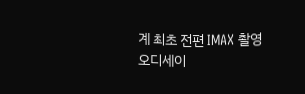계 최초 전편 IMAX 촬영
오디세이